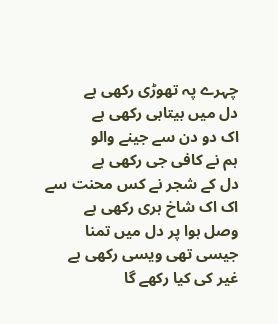چہرے پہ تھوڑی رکھی ہے
دل میں بیتابی رکھی ہے
اک دو دن سے جینے والو
ہم نے کافی جی رکھی ہے
دل کے شجر نے کس محنت سے
اک اک شاخ ہری رکھی ہے
وصل ہوا پر دل میں تمنا
جیسی تھی ویسی رکھی ہے
غیر کی کیا رکھے گا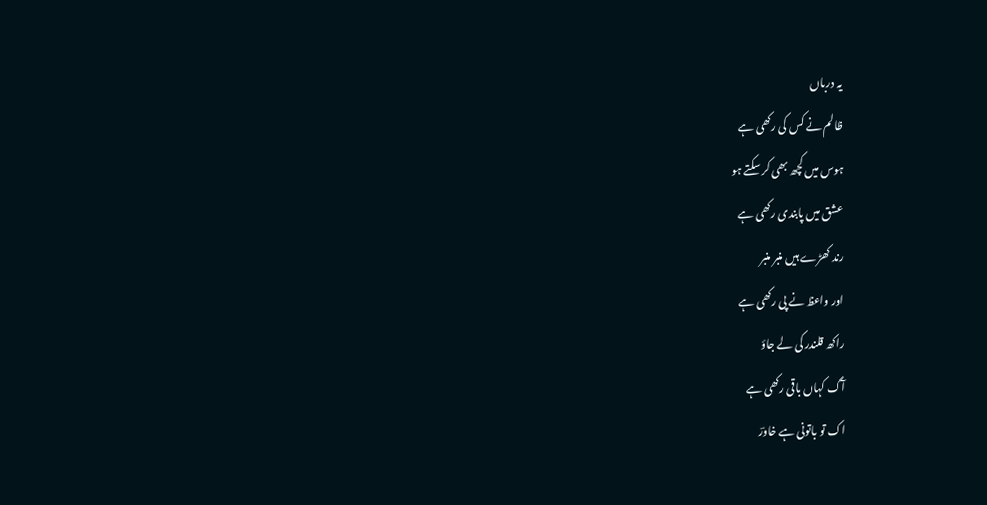یہ درباں
ظالم نے کس کی رکھی ہے
ہوس میں کچھ بھی کر سکتے ہو
عشق میں پابندی رکھی ہے
رند کھڑے ہیں منبر منبر
اور واعظ نے پی رکھی ہے
راکھ قلندر کی لے جاؤ
آگ کہاں باقی رکھی ہے
اک تو باتونی ہے خاورؔ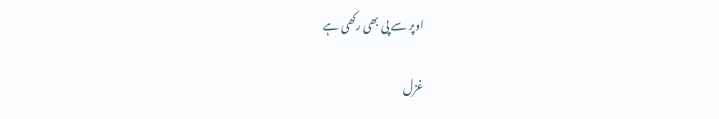اوپر سے پی بھی رکھی ہے

غزل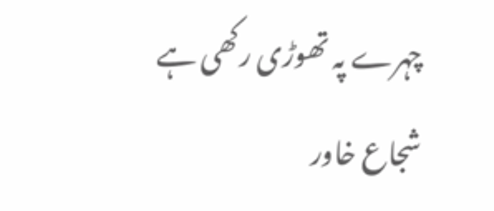چہرے پہ تھوڑی رکھی ہے
شجاع خاور